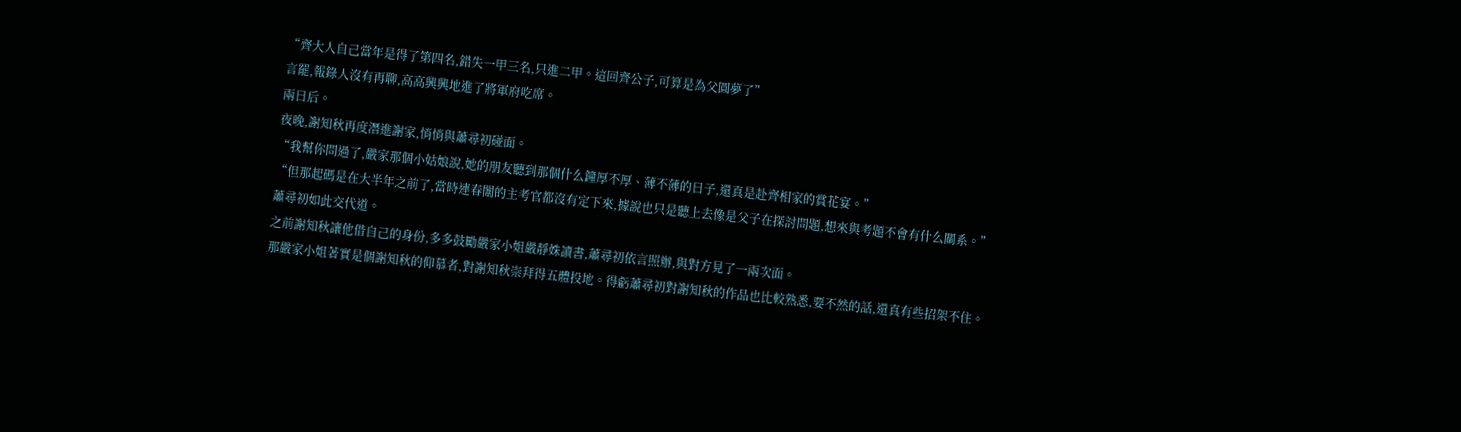“齊大人自己當年是得了第四名,錯失一甲三名,只進二甲。這回齊公子,可算是為父圓夢了”
言罷,報錄人沒有再聊,高高興興地進了將軍府吃席。
兩日后。
夜晚,謝知秋再度潛進謝家,悄悄與蕭尋初碰面。
“我幫你問過了,嚴家那個小姑娘說,她的朋友聽到那個什么鐘厚不厚、薄不薄的日子,還真是赴齊相家的賞花宴。”
“但那起碼是在大半年之前了,當時連春闈的主考官都沒有定下來,據說也只是聽上去像是父子在探討問題,想來與考題不會有什么關系。”
蕭尋初如此交代道。
之前謝知秋讓他借自己的身份,多多鼓勵嚴家小姐嚴靜姝讀書,蕭尋初依言照辦,與對方見了一兩次面。
那嚴家小姐著實是個謝知秋的仰慕者,對謝知秋崇拜得五體投地。得虧蕭尋初對謝知秋的作品也比較熟悉,要不然的話,還真有些招架不住。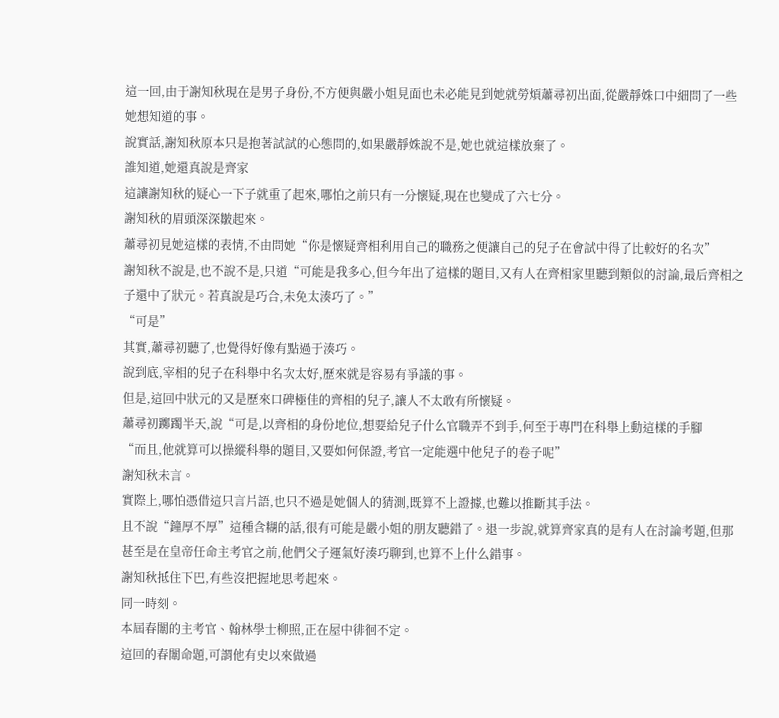這一回,由于謝知秋現在是男子身份,不方便與嚴小姐見面也未必能見到她就勞煩蕭尋初出面,從嚴靜姝口中細問了一些她想知道的事。
說實話,謝知秋原本只是抱著試試的心態問的,如果嚴靜姝說不是,她也就這樣放棄了。
誰知道,她還真說是齊家
這讓謝知秋的疑心一下子就重了起來,哪怕之前只有一分懷疑,現在也變成了六七分。
謝知秋的眉頭深深皺起來。
蕭尋初見她這樣的表情,不由問她“你是懷疑齊相利用自己的職務之便讓自己的兒子在會試中得了比較好的名次”
謝知秋不說是,也不說不是,只道“可能是我多心,但今年出了這樣的題目,又有人在齊相家里聽到類似的討論,最后齊相之子還中了狀元。若真說是巧合,未免太湊巧了。”
“可是”
其實,蕭尋初聽了,也覺得好像有點過于湊巧。
說到底,宰相的兒子在科舉中名次太好,歷來就是容易有爭議的事。
但是,這回中狀元的又是歷來口碑極佳的齊相的兒子,讓人不太敢有所懷疑。
蕭尋初躑躅半天,說“可是,以齊相的身份地位,想要給兒子什么官職弄不到手,何至于專門在科舉上動這樣的手腳
“而且,他就算可以操縱科舉的題目,又要如何保證,考官一定能選中他兒子的卷子呢”
謝知秋未言。
實際上,哪怕憑借這只言片語,也只不過是她個人的猜測,既算不上證據,也難以推斷其手法。
且不說“鐘厚不厚”這種含糊的話,很有可能是嚴小姐的朋友聽錯了。退一步說,就算齊家真的是有人在討論考題,但那甚至是在皇帝任命主考官之前,他們父子運氣好湊巧聊到,也算不上什么錯事。
謝知秋抵住下巴,有些沒把握地思考起來。
同一時刻。
本屆春闈的主考官、翰林學士柳照,正在屋中徘徊不定。
這回的春闈命題,可謂他有史以來做過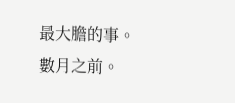最大膽的事。
數月之前。